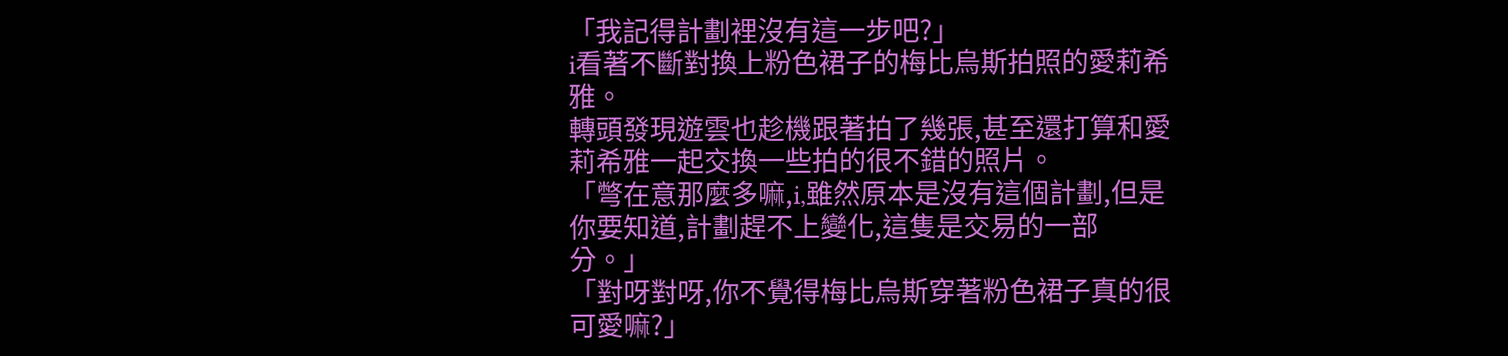「我記得計劃裡沒有這一步吧?」
i看著不斷對換上粉色裙子的梅比烏斯拍照的愛莉希雅。
轉頭發現遊雲也趁機跟著拍了幾張,甚至還打算和愛莉希雅一起交換一些拍的很不錯的照片。
「彆在意那麼多嘛,i,雖然原本是沒有這個計劃,但是你要知道,計劃趕不上變化,這隻是交易的一部分。」
「對呀對呀,你不覺得梅比烏斯穿著粉色裙子真的很可愛嘛?」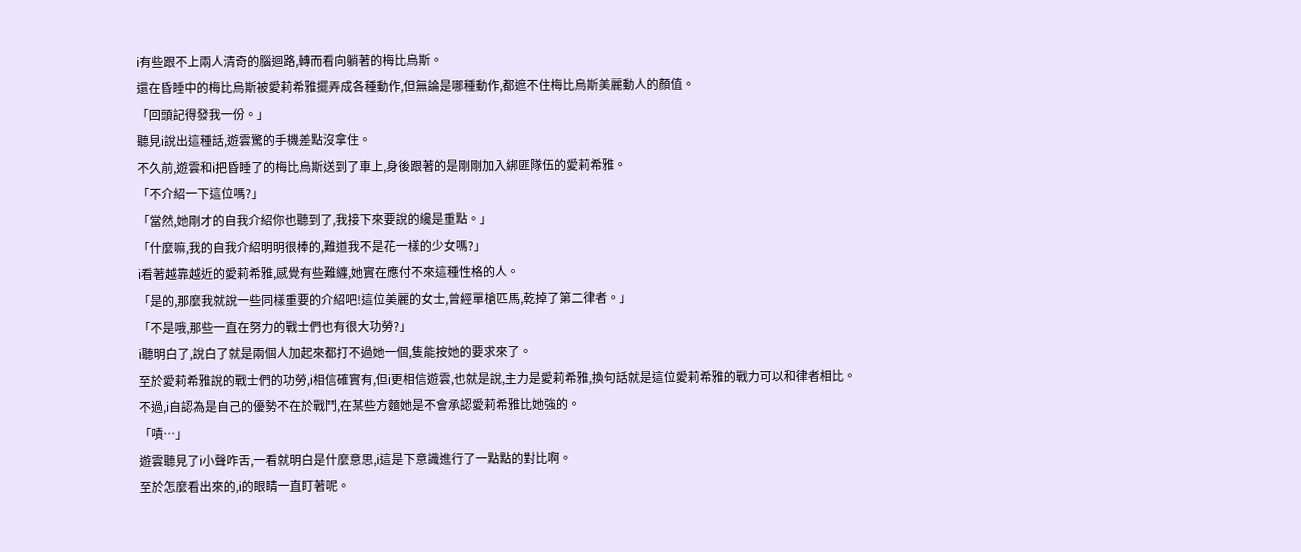i有些跟不上兩人清奇的腦迴路,轉而看向躺著的梅比烏斯。
還在昏睡中的梅比烏斯被愛莉希雅擺弄成各種動作,但無論是哪種動作,都遮不住梅比烏斯美麗動人的顏值。
「回頭記得發我一份。」
聽見i說出這種話,遊雲驚的手機差點沒拿住。
不久前,遊雲和i把昏睡了的梅比烏斯送到了車上,身後跟著的是剛剛加入綁匪隊伍的愛莉希雅。
「不介紹一下這位嗎?」
「當然,她剛才的自我介紹你也聽到了,我接下來要說的纔是重點。」
「什麼嘛,我的自我介紹明明很棒的,難道我不是花一樣的少女嗎?」
i看著越靠越近的愛莉希雅,感覺有些難纏,她實在應付不來這種性格的人。
「是的,那麼我就說一些同樣重要的介紹吧!這位美麗的女士,曾經單槍匹馬,乾掉了第二律者。」
「不是哦,那些一直在努力的戰士們也有很大功勞?」
i聽明白了,說白了就是兩個人加起來都打不過她一個,隻能按她的要求來了。
至於愛莉希雅說的戰士們的功勞,i相信確實有,但i更相信遊雲,也就是說,主力是愛莉希雅,換句話就是這位愛莉希雅的戰力可以和律者相比。
不過,i自認為是自己的優勢不在於戰鬥,在某些方麵她是不會承認愛莉希雅比她強的。
「嘖…」
遊雲聽見了i小聲咋舌,一看就明白是什麼意思,i這是下意識進行了一點點的對比啊。
至於怎麼看出來的,i的眼睛一直盯著呢。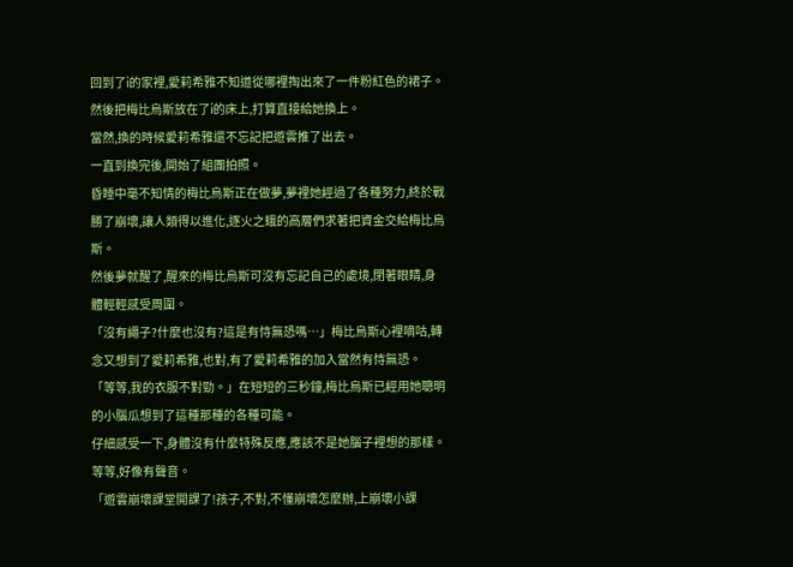回到了i的家裡,愛莉希雅不知道從哪裡掏出來了一件粉紅色的裙子。然後把梅比烏斯放在了i的床上,打算直接給她換上。
當然,換的時候愛莉希雅還不忘記把遊雲推了出去。
一直到換完後,開始了組團拍照。
昏睡中毫不知情的梅比烏斯正在做夢,夢裡她經過了各種努力,終於戰勝了崩壞,讓人類得以進化,逐火之蛾的高層們求著把資金交給梅比烏斯。
然後夢就醒了,醒來的梅比烏斯可沒有忘記自己的處境,閉著眼睛,身體輕輕感受周圍。
「沒有繩子?什麼也沒有?這是有恃無恐嗎…」梅比烏斯心裡嘀咕,轉念又想到了愛莉希雅,也對,有了愛莉希雅的加入當然有恃無恐。
「等等,我的衣服不對勁。」在短短的三秒鐘,梅比烏斯已經用她聰明的小腦瓜想到了這種那種的各種可能。
仔細感受一下,身體沒有什麼特殊反應,應該不是她腦子裡想的那樣。等等,好像有聲音。
「遊雲崩壞課堂開課了!孩子,不對,不懂崩壞怎麼辦,上崩壞小課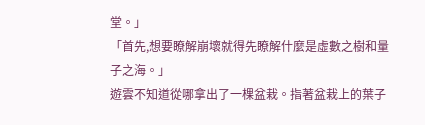堂。」
「首先,想要瞭解崩壞就得先瞭解什麼是虛數之樹和量子之海。」
遊雲不知道從哪拿出了一棵盆栽。指著盆栽上的葉子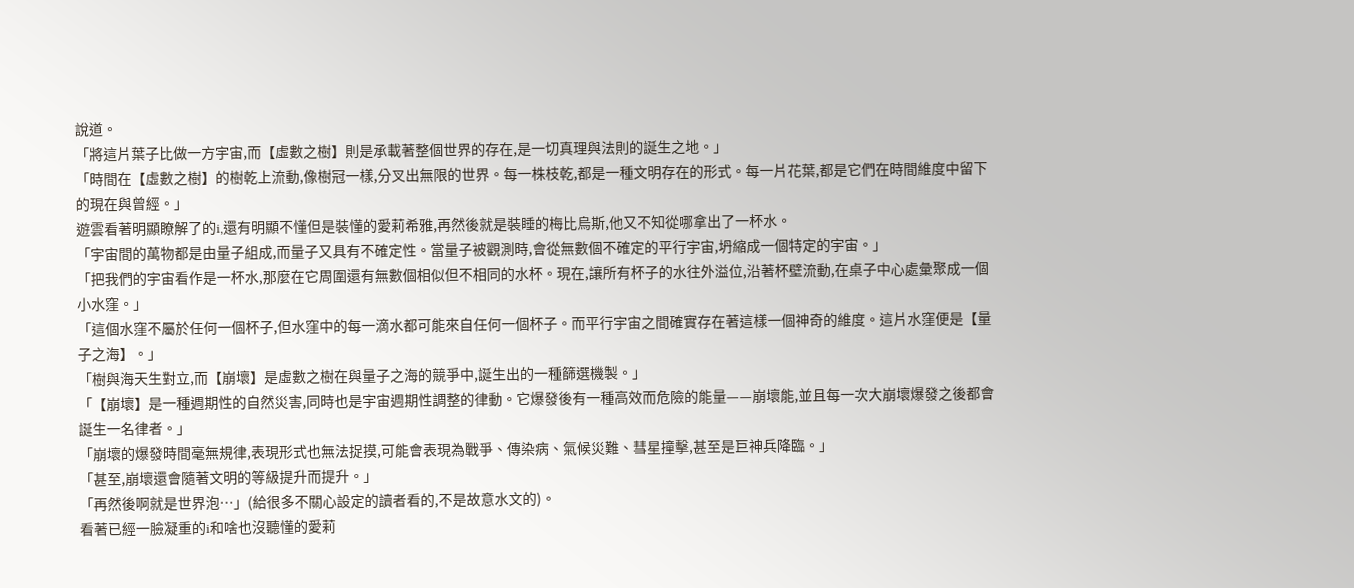說道。
「將這片葉子比做一方宇宙,而【虛數之樹】則是承載著整個世界的存在,是一切真理與法則的誕生之地。」
「時間在【虛數之樹】的樹乾上流動,像樹冠一樣,分叉出無限的世界。每一株枝乾,都是一種文明存在的形式。每一片花葉,都是它們在時間維度中留下的現在與曾經。」
遊雲看著明顯瞭解了的i,還有明顯不懂但是裝懂的愛莉希雅,再然後就是裝睡的梅比烏斯,他又不知從哪拿出了一杯水。
「宇宙間的萬物都是由量子組成,而量子又具有不確定性。當量子被觀測時,會從無數個不確定的平行宇宙,坍縮成一個特定的宇宙。」
「把我們的宇宙看作是一杯水,那麼在它周圍還有無數個相似但不相同的水杯。現在,讓所有杯子的水往外溢位,沿著杯壁流動,在桌子中心處彙聚成一個小水窪。」
「這個水窪不屬於任何一個杯子,但水窪中的每一滴水都可能來自任何一個杯子。而平行宇宙之間確實存在著這樣一個神奇的維度。這片水窪便是【量子之海】。」
「樹與海天生對立,而【崩壞】是虛數之樹在與量子之海的競爭中,誕生出的一種篩選機製。」
「【崩壞】是一種週期性的自然災害,同時也是宇宙週期性調整的律動。它爆發後有一種高效而危險的能量——崩壞能,並且每一次大崩壞爆發之後都會誕生一名律者。」
「崩壞的爆發時間毫無規律,表現形式也無法捉摸,可能會表現為戰爭、傳染病、氣候災難、彗星撞擊,甚至是巨神兵降臨。」
「甚至,崩壞還會隨著文明的等級提升而提升。」
「再然後啊就是世界泡…」(給很多不關心設定的讀者看的,不是故意水文的)。
看著已經一臉凝重的i和啥也沒聽懂的愛莉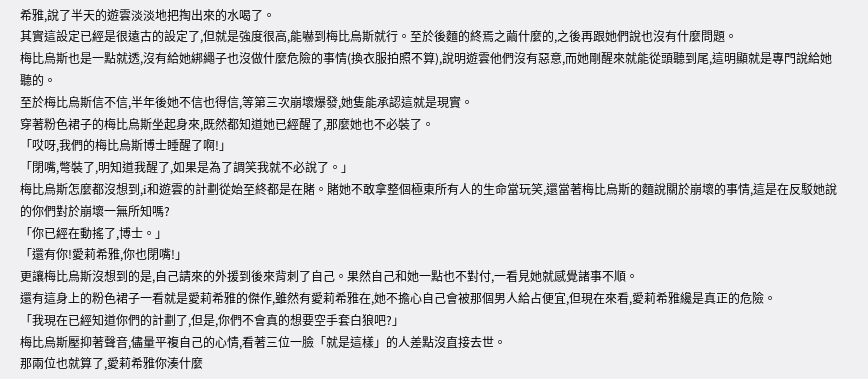希雅,說了半天的遊雲淡淡地把掏出來的水喝了。
其實這設定已經是很遠古的設定了,但就是強度很高,能嚇到梅比烏斯就行。至於後麵的終焉之繭什麼的,之後再跟她們說也沒有什麼問題。
梅比烏斯也是一點就透,沒有給她綁繩子也沒做什麼危險的事情(換衣服拍照不算),說明遊雲他們沒有惡意,而她剛醒來就能從頭聽到尾,這明顯就是專門說給她聽的。
至於梅比烏斯信不信,半年後她不信也得信,等第三次崩壞爆發,她隻能承認這就是現實。
穿著粉色裙子的梅比烏斯坐起身來,既然都知道她已經醒了,那麼她也不必裝了。
「哎呀,我們的梅比烏斯博士睡醒了啊!」
「閉嘴,彆裝了,明知道我醒了,如果是為了調笑我就不必說了。」
梅比烏斯怎麼都沒想到,i和遊雲的計劃從始至終都是在賭。賭她不敢拿整個極東所有人的生命當玩笑,還當著梅比烏斯的麵說關於崩壞的事情,這是在反駁她說的你們對於崩壞一無所知嗎?
「你已經在動搖了,博士。」
「還有你!愛莉希雅,你也閉嘴!」
更讓梅比烏斯沒想到的是,自己請來的外援到後來背刺了自己。果然自己和她一點也不對付,一看見她就感覺諸事不順。
還有這身上的粉色裙子一看就是愛莉希雅的傑作,雖然有愛莉希雅在,她不擔心自己會被那個男人給占便宜,但現在來看,愛莉希雅纔是真正的危險。
「我現在已經知道你們的計劃了,但是,你們不會真的想要空手套白狼吧?」
梅比烏斯壓抑著聲音,儘量平複自己的心情,看著三位一臉「就是這樣」的人差點沒直接去世。
那兩位也就算了,愛莉希雅你湊什麼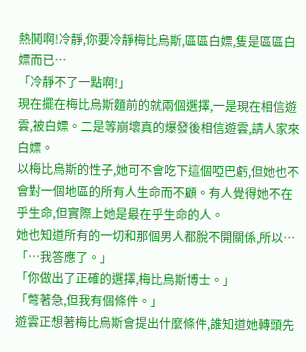熱鬨啊!冷靜,你要冷靜梅比烏斯,區區白嫖,隻是區區白嫖而已…
「冷靜不了一點啊!」
現在擺在梅比烏斯麵前的就兩個選擇,一是現在相信遊雲,被白嫖。二是等崩壞真的爆發後相信遊雲,請人家來白嫖。
以梅比烏斯的性子,她可不會吃下這個啞巴虧,但她也不會對一個地區的所有人生命而不顧。有人覺得她不在乎生命,但實際上她是最在乎生命的人。
她也知道所有的一切和那個男人都脫不開關係,所以…
「…我答應了。」
「你做出了正確的選擇,梅比烏斯博士。」
「彆著急,但我有個條件。」
遊雲正想著梅比烏斯會提出什麼條件,誰知道她轉頭先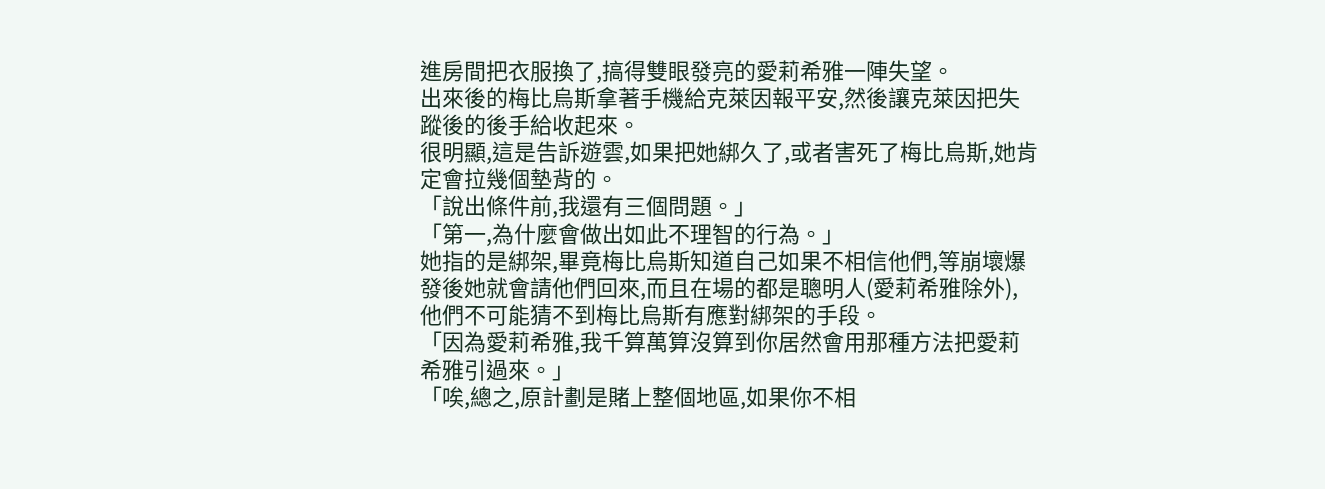進房間把衣服換了,搞得雙眼發亮的愛莉希雅一陣失望。
出來後的梅比烏斯拿著手機給克萊因報平安,然後讓克萊因把失蹤後的後手給收起來。
很明顯,這是告訴遊雲,如果把她綁久了,或者害死了梅比烏斯,她肯定會拉幾個墊背的。
「說出條件前,我還有三個問題。」
「第一,為什麼會做出如此不理智的行為。」
她指的是綁架,畢竟梅比烏斯知道自己如果不相信他們,等崩壞爆發後她就會請他們回來,而且在場的都是聰明人(愛莉希雅除外),他們不可能猜不到梅比烏斯有應對綁架的手段。
「因為愛莉希雅,我千算萬算沒算到你居然會用那種方法把愛莉希雅引過來。」
「唉,總之,原計劃是賭上整個地區,如果你不相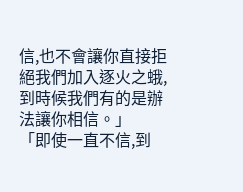信,也不會讓你直接拒絕我們加入逐火之蛾,到時候我們有的是辦法讓你相信。」
「即使一直不信,到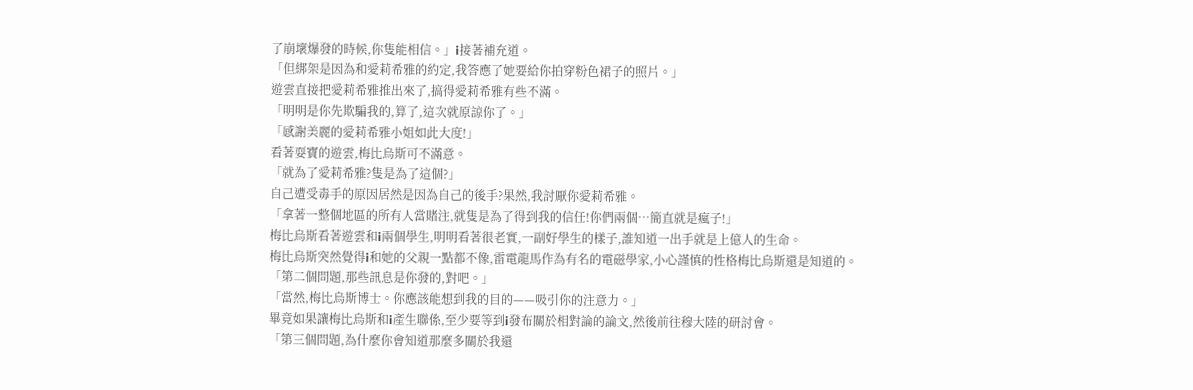了崩壞爆發的時候,你隻能相信。」i接著補充道。
「但綁架是因為和愛莉希雅的約定,我答應了她要給你拍穿粉色裙子的照片。」
遊雲直接把愛莉希雅推出來了,搞得愛莉希雅有些不滿。
「明明是你先欺騙我的,算了,這次就原諒你了。」
「感謝美麗的愛莉希雅小姐如此大度!」
看著耍寶的遊雲,梅比烏斯可不滿意。
「就為了愛莉希雅?隻是為了這個?」
自己遭受毒手的原因居然是因為自己的後手?果然,我討厭你愛莉希雅。
「拿著一整個地區的所有人當賭注,就隻是為了得到我的信任!你們兩個…簡直就是瘋子!」
梅比烏斯看著遊雲和i兩個學生,明明看著很老實,一副好學生的樣子,誰知道一出手就是上億人的生命。
梅比烏斯突然覺得i和她的父親一點都不像,雷電龍馬作為有名的電磁學家,小心謹慎的性格梅比烏斯還是知道的。
「第二個問題,那些訊息是你發的,對吧。」
「當然,梅比烏斯博士。你應該能想到我的目的——吸引你的注意力。」
畢竟如果讓梅比烏斯和i產生聯係,至少要等到i發布關於相對論的論文,然後前往穆大陸的研討會。
「第三個問題,為什麼你會知道那麼多關於我還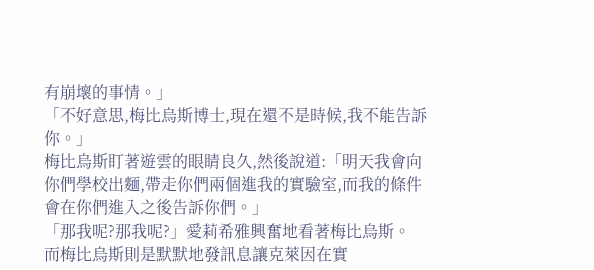有崩壞的事情。」
「不好意思,梅比烏斯博士,現在還不是時候,我不能告訴你。」
梅比烏斯盯著遊雲的眼睛良久,然後說道:「明天我會向你們學校出麵,帶走你們兩個進我的實驗室,而我的條件會在你們進入之後告訴你們。」
「那我呢?那我呢?」愛莉希雅興奮地看著梅比烏斯。
而梅比烏斯則是默默地發訊息讓克萊因在實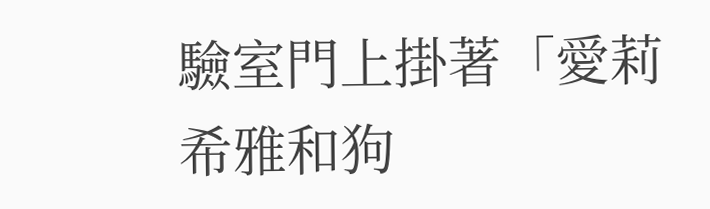驗室門上掛著「愛莉希雅和狗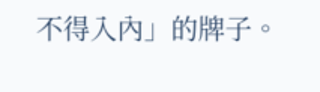不得入內」的牌子。